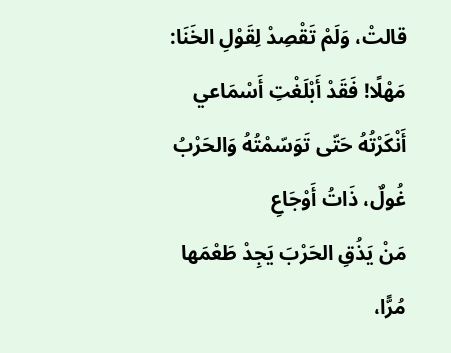قالتْ، وَلَمْ تَقْصِدْ لِقَوْلِ الخَنَا: مَهْلًا! فَقَدْ أَبْلَغْتِ أَسْمَاعي
أَنْكَرْتُهُ حَتّى تَوَسّمْتُهُ وَالحَرْبُ غُولٌ، ذَاتُ أَوْجَاعِ
مَنْ يَذُقِ الحَرْبَ يَجِدْ طَعْمَها مُرًّا،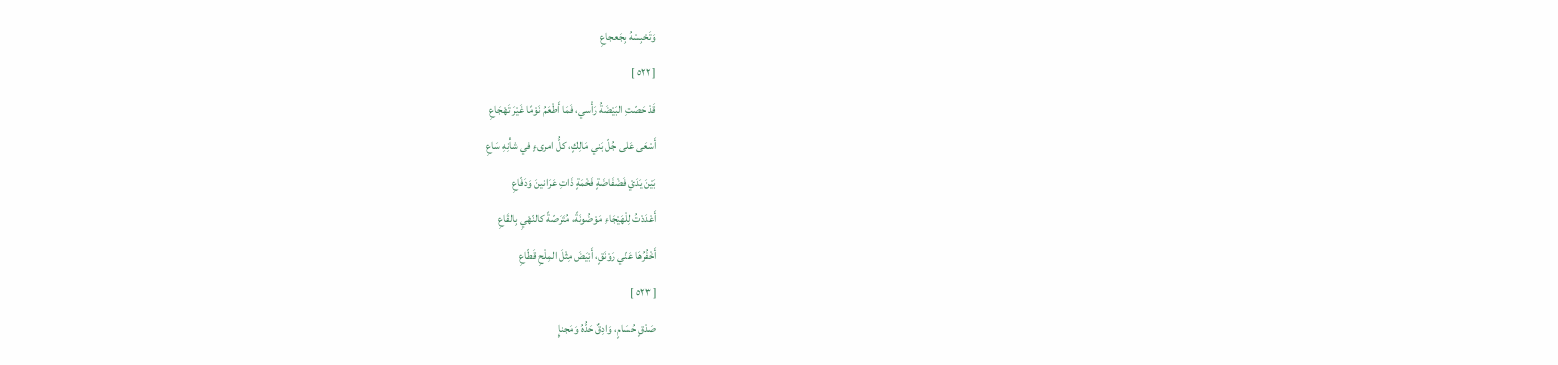وَتَحْبِسْهُ بِجَعجاعِ
[ ٥٢٢ ]
قَدْ حَصّتِ البَيْضَةُ رَأْسي، فَمَا أَطْعَمُ نَوْمًا غَيْرَ تَهْجَاعِ
أَسْعَى عَلى جُلّ بَني مَالِكٍ، كلُّ امرىءٍ في شأْنِهِ سَاعِ
بَيْنَ يَدَيْ فَضْفَاضَةٍ فَخْمَةٍ ذَاتِ عَرَانينَ وَدَفّاعِ
أَعْدَدْتُ لِلْهَيْجَاءِ مَوْضُونَةً، مُتَرَصّةً كالنّهْيِ بِالقَاعِ
أَخْفُرُهَا عَنّي رَوْنَقٍ، أَبْيَضَ مِثْلَ المِلْحِ قَطّاعِ
[ ٥٢٣ ]
صَدْقٍ حُسَامٍ، وَادِقٌ حَدُّهُ وَمَجنإٍ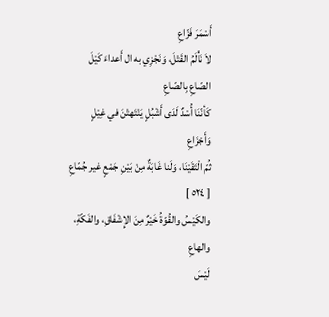أَسْمَرَ فَزّاعِ
لاَ نَأْلَمُ القَتْلَ، وَنَجْزِي به ال أَعداءَ كَيْلَ الصّاعِ بِالصّاعِ
كَأنّنَا أُسْدٌ لَدَى أَشْبُلٍ يَنْتَهتْنَ في غِيْلٍ وَأَجْزَاعِ
ثُمّ الْتَقَيْنَا، وَلَنا غَابَةٌ مِنْ بَيْنِ جَمْعٍ غير جُمّاعِ
[ ٥٢٤ ]
والكَيْسُ والقُوّةُ خَيْرٌ مِنَ الإِشْفَاقِ، والفَكّةِ، والهاعِ
لَيْسَ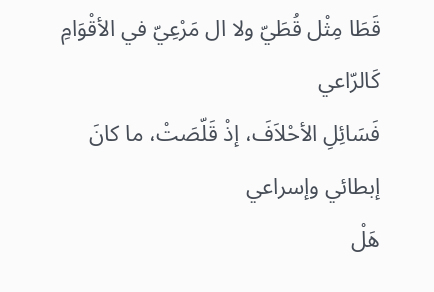قَطَا مِثْل قُطَيّ ولا ال مَرْعِيّ في الأقْوَامِ كَالرّاعي
فَسَائِلِ الأحْلاَفَ، إذْ قَلّصَتْ، ما كانَ إبطائي وإسراعي
هَلْ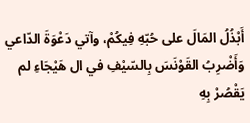أَبْذُلُ المَالَ على حُبّهِ فِيكُمْ، وآتي دَعْوَةَ الدّاعي
وَأَضْرِبُ القَوْنَسَ بِالسّيْفِ في ال هَيْجَاءِ لم يَقْصُرْ بِهِ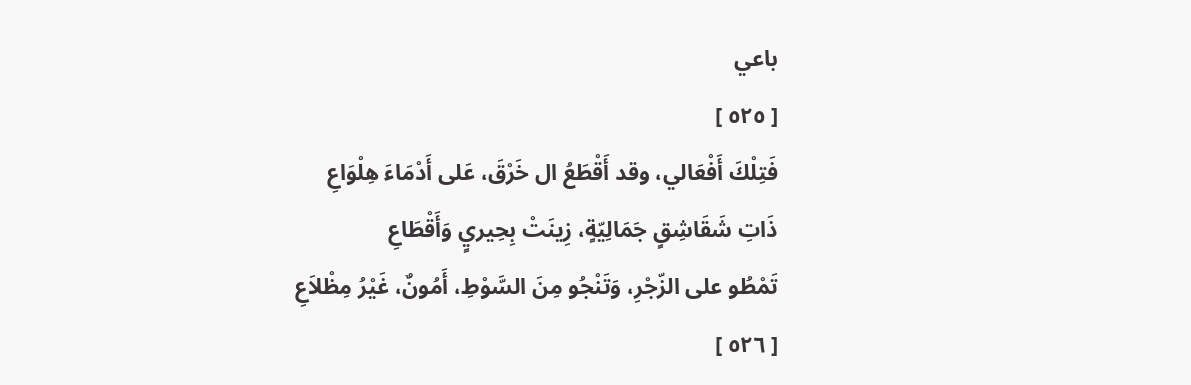باعي
[ ٥٢٥ ]
فَتِلْكَ أَفْعَالي، وقد أَقْطَعُ ال خَرْقَ، عَلى أَدْمَاءَ هِلْوَاعِ
ذَاتِ شَقَاشِقٍ جَمَالِيّةٍ، زِينَتْ بِحِيريٍ وَأَقْطَاعِ
تَمْطُو على الزّجْرِ، وَتَنْجُو مِنَ السَّوْطِ، أَمُونٌ، غَيْرُ مِظْلاَعِ
[ ٥٢٦ ]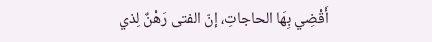أَقْضِي بِهَا الحاجاتِ، إنّ الفتى رَهْنٌ لِذي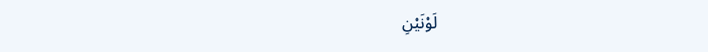لَوْنَيْنِ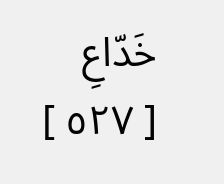خَدّاعِ
[ ٥٢٧ ]